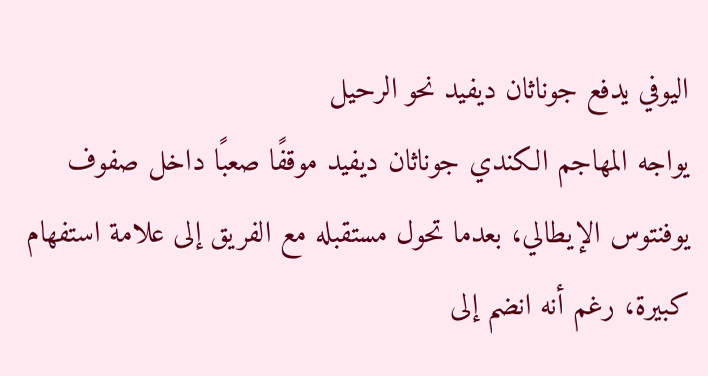اليوفي يدفع جوناثان ديفيد نحو الرحيل
يواجه المهاجم الكندي جوناثان ديفيد موقفًا صعبًا داخل صفوف يوفنتوس الإيطالي، بعدما تحول مستقبله مع الفريق إلى علامة استفهام كبيرة، رغم أنه انضم إلى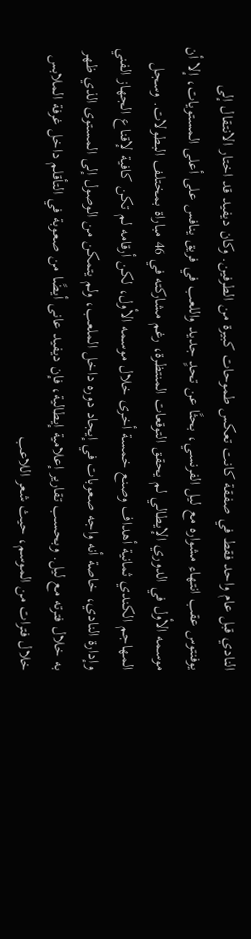النادي قبل عام واحد فقط في صفقة كانت تعكس طموحات كبيرة من الطرفين. وكان ديفيد قد اختار الانتقال إلى يوفنتوس عقب انتهاء مشواره مع ليل الفرنسي، بحثًا عن تحدٍ جديد واللعب في فريق ينافس على أعلى المستويات، إلا أن موسمه الأول في الدوري الإيطالي لم يحقق التوقعات المنتظرة، رغم مشاركته في 46 مباراة بمختلف البطولات. وسجل المهاجم الكندي ثمانية أهداف وصنع خمسة أخرى خلال موسمه الأول، لكن أرقامه لم تكن كافية لإقناع الجهاز الفني وإدارة النادي، خاصة أنه واجه صعوبات في إيجاد دوره داخل الملعب، ولم يتمكن من الوصول إلى المستوى الذي ظهر به خلال فترته مع ليل. وبحسب تقارير إعلامية إيطالية، فإن ديفيد عانى أيضًا من صعوبة في التأقلم داخل غرفة الملابس خلال فترات من الموسم، حيث شعر اللاعب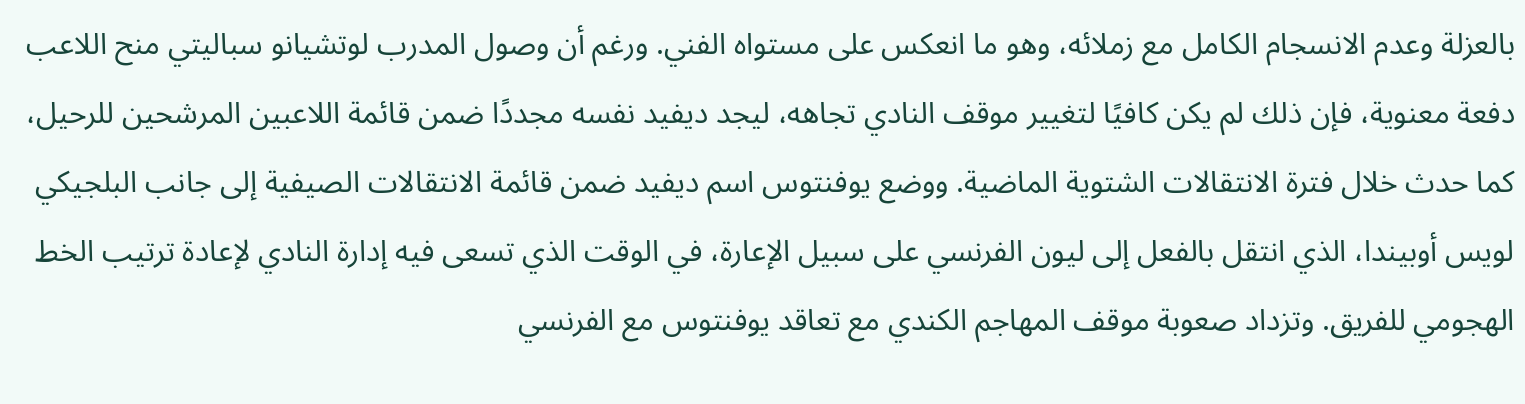بالعزلة وعدم الانسجام الكامل مع زملائه، وهو ما انعكس على مستواه الفني. ورغم أن وصول المدرب لوتشيانو سباليتي منح اللاعب دفعة معنوية، فإن ذلك لم يكن كافيًا لتغيير موقف النادي تجاهه، ليجد ديفيد نفسه مجددًا ضمن قائمة اللاعبين المرشحين للرحيل، كما حدث خلال فترة الانتقالات الشتوية الماضية. ووضع يوفنتوس اسم ديفيد ضمن قائمة الانتقالات الصيفية إلى جانب البلجيكي لويس أوبيندا، الذي انتقل بالفعل إلى ليون الفرنسي على سبيل الإعارة، في الوقت الذي تسعى فيه إدارة النادي لإعادة ترتيب الخط الهجومي للفريق. وتزداد صعوبة موقف المهاجم الكندي مع تعاقد يوفنتوس مع الفرنسي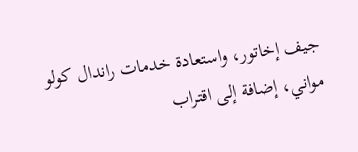جيف إخاتور، واستعادة خدمات راندال كولو مواني، إضافة إلى اقتراب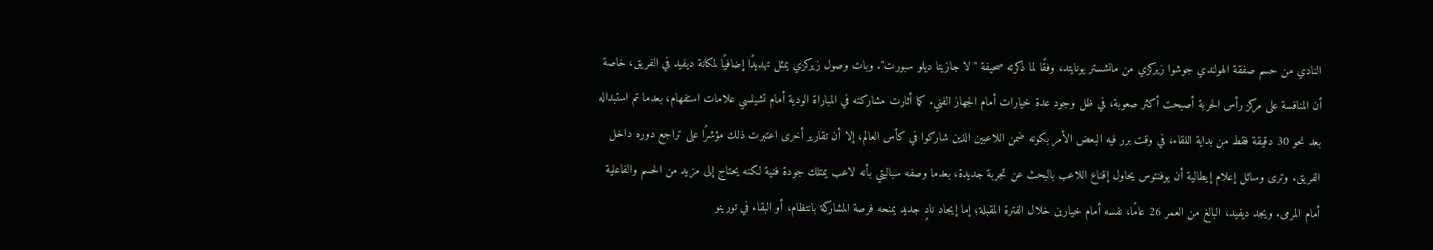النادي من حسم صفقة الهولندي جوشوا زيركزي من مانشستر يونايتد، وفقًا لما ذكرته صحيفة "لا جازيتا ديلو سبورت". وبات وصول زيركزي يمثل تهديدًا إضافيًا لمكانة ديفيد في الفريق، خاصة أن المنافسة على مركز رأس الحربة أصبحت أكثر صعوبة، في ظل وجود عدة خيارات أمام الجهاز الفني. كما أثارت مشاركته في المباراة الودية أمام تشيلسي علامات استفهام، بعدما تم استبداله بعد نحو 30 دقيقة فقط من بداية اللقاء، في وقت برر فيه البعض الأمر بكونه ضمن اللاعبين الذين شاركوا في كأس العالم، إلا أن تقارير أخرى اعتبرت ذلك مؤشرًا على تراجع دوره داخل الفريق. وترى وسائل إعلام إيطالية أن يوفنتوس يحاول إقناع اللاعب بالبحث عن تجربة جديدة، بعدما وصفه سباليتي بأنه لاعب يمتلك جودة فنية لكنه يحتاج إلى مزيد من الحسم والفاعلية أمام المرمى. ويجد ديفيد، البالغ من العمر 26 عامًا، نفسه أمام خيارين خلال الفترة المقبلة؛ إما إيجاد نادٍ جديد يمنحه فرصة المشاركة بانتظام، أو البقاء في تورينو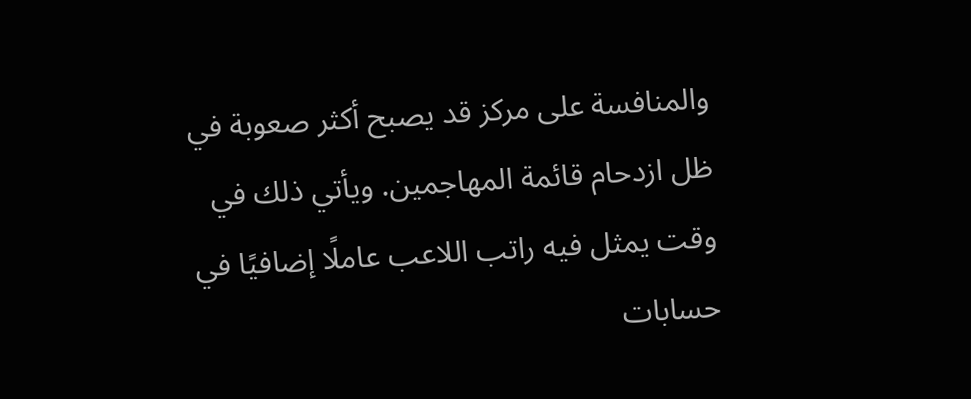والمنافسة على مركز قد يصبح أكثر صعوبة في ظل ازدحام قائمة المهاجمين. ويأتي ذلك في وقت يمثل فيه راتب اللاعب عاملًا إضافيًا في حسابات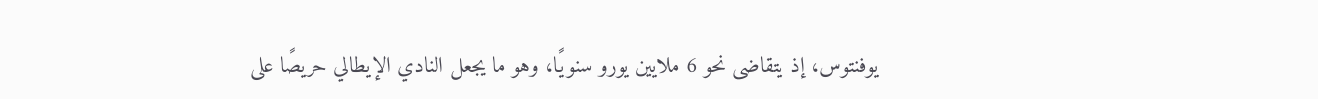يوفنتوس، إذ يتقاضى نحو 6 ملايين يورو سنويًا، وهو ما يجعل النادي الإيطالي حريصًا على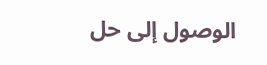الوصول إلى حل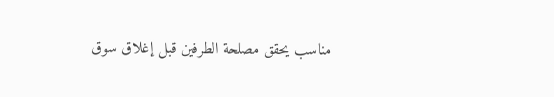مناسب يحقق مصلحة الطرفين قبل إغلاق سوق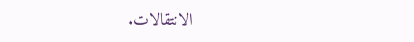الانتقالات.